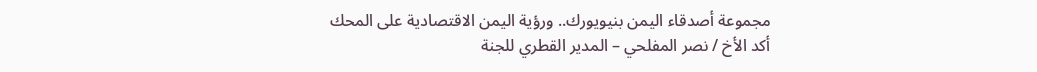مجموعة أصدقاء اليمن بنيويورك.. ورؤية اليمن الاقتصادية على المحك
أكد الأخ / نصر المفلحي – المدير القطري للجنة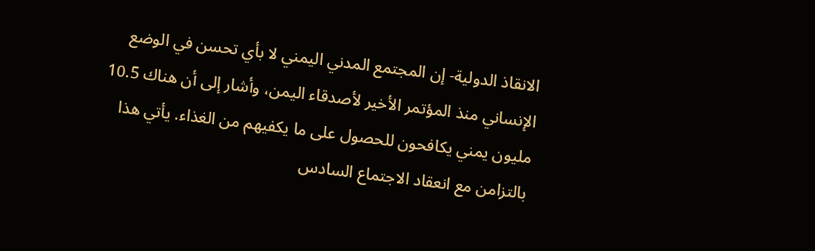الانقاذ الدولية- إن المجتمع المدني اليمني لا بأي تحسن في الوضع الإنساني منذ المؤتمر الأخير لأصدقاء اليمن، وأشار إلى أن هناك 10.5 مليون يمني يكافحون للحصول على ما يكفيهم من الغذاء. يأتي هذا بالتزامن مع انعقاد الاجتماع السادس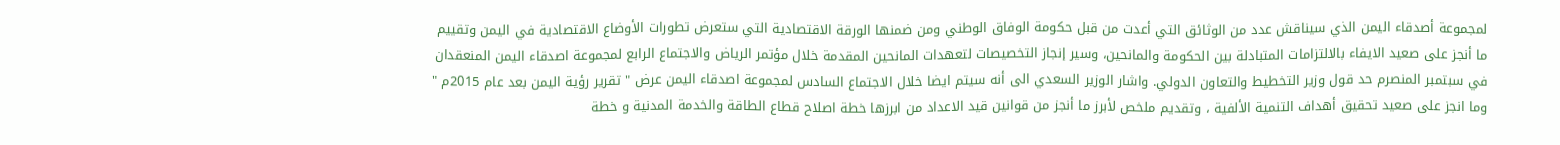لمجموعة أصدقاء اليمن الذي سيناقش عدد من الوثائق التي أعدت من قبل حكومة الوفاق الوطني ومن ضمنها الورقة الاقتصادية التي ستعرض تطورات الأوضاع الاقتصادية في اليمن وتقييم ما أنجز على صعيد الايفاء بالالتزامات المتبادلة بين الحكومة والمانحين، وسير إنجاز التخصيصات لتعهدات المانحين المقدمة خلال مؤتمر الرياض والاجتماع الرابع لمجموعة اصدقاء اليمن المنعقدان في سبتمبر المنصرم حد قول وزير التخطيط والتعاون الدولي. واشار الوزير السعدي الى أنه سيتم ايضا خلال الاجتماع السادس لمجموعة اصدقاء اليمن عرض " تقرير رؤية اليمن بعد عام 2015م " وما انجز على صعيد تحقيق أهداف التنمية الألفية ، وتقديم ملخص لأبرز ما أنجز من قوانين قيد الاعداد من ابرزها خطة اصلاح قطاع الطاقة والخدمة المدنية و خطة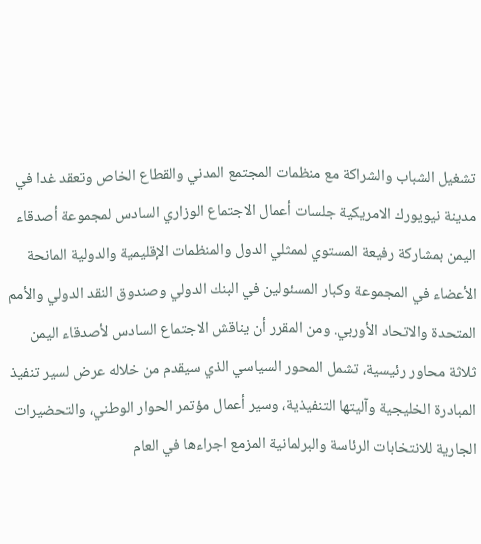تشغيل الشباب والشراكة مع منظمات المجتمع المدني والقطاع الخاص وتعقد غدا في مدينة نيويورك الامريكية جلسات أعمال الاجتماع الوزاري السادس لمجموعة أصدقاء اليمن بمشاركة رفيعة المستوي لممثلي الدول والمنظمات الإقليمية والدولية المانحة الأعضاء في المجموعة وكبار المسئولين في البنك الدولي وصندوق النقد الدولي والأمم المتحدة والاتحاد الأوربي. ومن المقرر أن يناقش الاجتماع السادس لأصدقاء اليمن ثلاثة محاور رئيسية، تشمل المحور السياسي الذي سيقدم من خلاله عرض لسير تنفيذ المبادرة الخليجية وآليتها التنفيذية، وسير أعمال مؤتمر الحوار الوطني، والتحضيرات الجارية للانتخابات الرئاسة والبرلمانية المزمع اجراءها في العام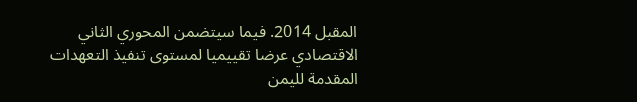المقبل 2014. فيما سيتضمن المحوري الثاني الاقتصادي عرضا تقييميا لمستوى تنفيذ التعهدات المقدمة لليمن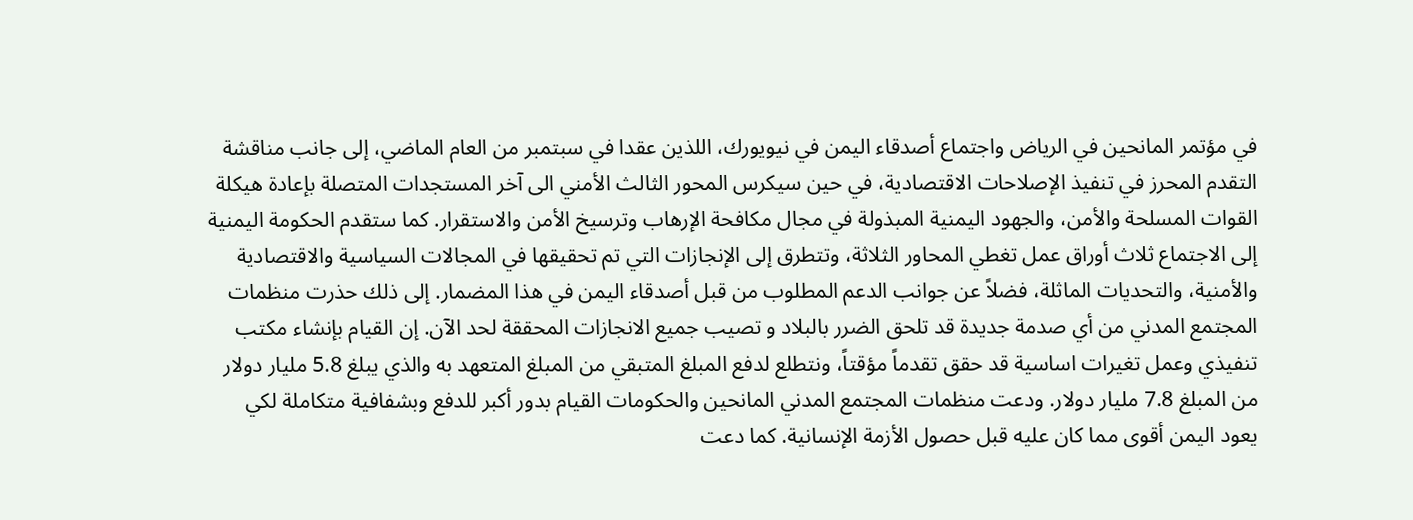في مؤتمر المانحين في الرياض واجتماع أصدقاء اليمن في نيويورك، اللذين عقدا في سبتمبر من العام الماضي، إلى جانب مناقشة التقدم المحرز في تنفيذ الإصلاحات الاقتصادية، في حين سيكرس المحور الثالث الأمني الى آخر المستجدات المتصلة بإعادة هيكلة القوات المسلحة والأمن، والجهود اليمنية المبذولة في مجال مكافحة الإرهاب وترسيخ الأمن والاستقرار. كما ستقدم الحكومة اليمنية إلى الاجتماع ثلاث أوراق عمل تغطي المحاور الثلاثة، وتتطرق إلى الإنجازات التي تم تحقيقها في المجالات السياسية والاقتصادية والأمنية، والتحديات الماثلة، فضلاً عن جوانب الدعم المطلوب من قبل أصدقاء اليمن في هذا المضمار. إلى ذلك حذرت منظمات المجتمع المدني من أي صدمة جديدة قد تلحق الضرر بالبلاد و تصيب جميع الانجازات المحققة لحد الآن. إن القيام بإنشاء مكتب تنفيذي وعمل تغيرات اساسية قد حقق تقدماً مؤقتاً، ونتطلع لدفع المبلغ المتبقي من المبلغ المتعهد به والذي يبلغ 5.8 مليار دولار من المبلغ 7.8 مليار دولار. ودعت منظمات المجتمع المدني المانحين والحكومات القيام بدور أكبر للدفع وبشفافية متكاملة لكي يعود اليمن أقوى مما كان عليه قبل حصول الأزمة الإنسانية. كما دعت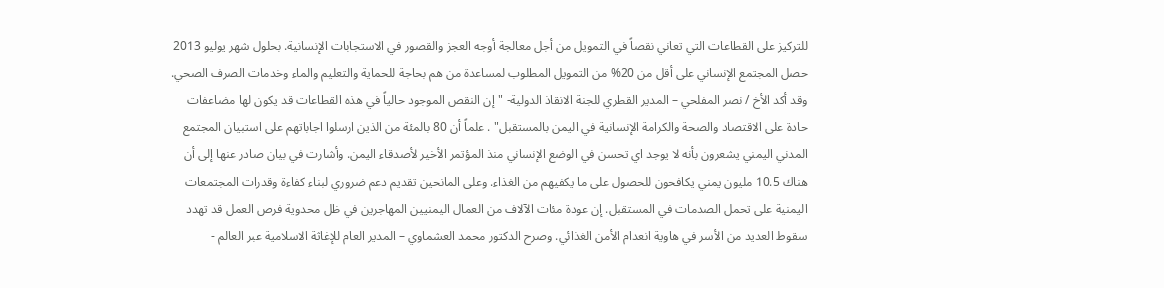للتركيز على القطاعات التي تعاني نقصاً في التمويل من أجل معالجة أوجه العجز والقصور في الاستجابات الإنسانية. بحلول شهر يوليو 2013 حصل المجتمع الإنساني على أقل من 20% من التمويل المطلوب لمساعدة من هم بحاجة للحماية والتعليم والماء وخدمات الصرف الصحي. وقد أكد الأخ / نصر المفلحي – المدير القطري للجنة الانقاذ الدولية- "إن النقص الموجود حالياً في هذه القطاعات قد يكون لها مضاعفات حادة على الاقتصاد والصحة والكرامة الإنسانية في اليمن بالمستقبل" . علماً أن 80 بالمئة من الذين ارسلوا اجاباتهم على استبيان المجتمع المدني اليمني يشعرون بأنه لا يوجد اي تحسن في الوضع الإنساني منذ المؤتمر الأخير لأصدقاء اليمن. وأشارت في بيان صادر عنها إلى أن هناك 10.5 مليون يمني يكافحون للحصول على ما يكفيهم من الغذاء. وعلى المانحين تقديم دعم ضروري لبناء كفاءة وقدرات المجتمعات اليمنية على تحمل الصدمات في المستقبل. إن عودة مئات الآلاف من العمال اليمنيين المهاجرين في ظل محدوية فرص العمل قد تهدد سقوط العديد من الأسر في هاوية انعدام الأمن الغذائي. وصرح الدكتور محمد العشماوي – المدير العام للإغاثة الاسلامية عبر العالم -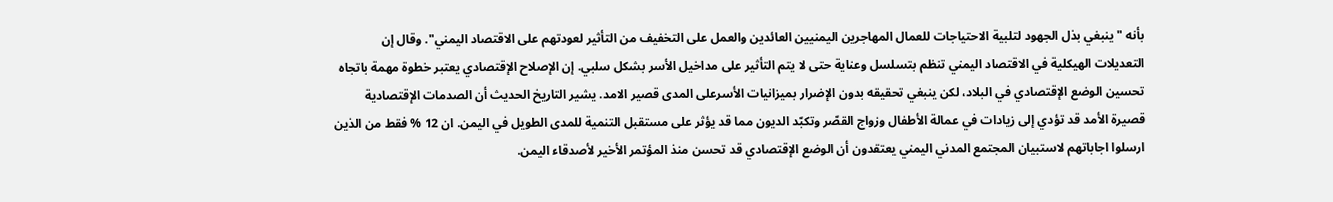بأنه " ينبغي بذل الجهود لتلبية الاحتياجات للعمال المهاجرين اليمنيين العائدين والعمل على التخفيف من التأثير لعودتهم على الاقتصاد اليمني". وقال إن التعديلات الهيكلية في الاقتصاد اليمني تنظم بتسلسل وعناية حتى لا يتم التأثير على مداخيل الأسر بشكل سلبي. إن الإصلاح الإقتصادي يعتبر خطوة مهمة باتجاه تحسين الوضع الإقتصادي في البلاد، لكن ينبغي تحقيقه بدون الإضرار بميزانيات الأسرعلى المدى قصير الامد. يشير التاريخ الحديث أن الصدمات الإقتصادية قصيرة الأمد قد تؤدي إلى زيادات في عمالة الأطفال وزواج القصّر وتكبّد الديون مما قد يؤثر على مستقبل التنمية للمدى الطويل في اليمن. ان 12 % فقط من الذين ارسلوا اجاباتهم لاستبيان المجتمع المدني اليمني يعتقدون أن الوضع الإقتصادي قد تحسن منذ المؤتمر الأخير لأصدقاء اليمن.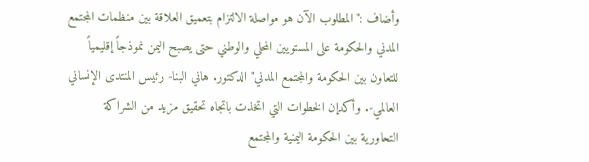وأضاف :"المطلوب الآن هو مواصلة الالتزام بتعميق العلاقة بين منظمات المجتمع المدني والحكومة على المستويين المحلي والوطني حتى يصبح اليمن نموذجاً إقليمياً للتعاون بين الحكومة والمجتمع المدني" الدكتور. هاني البنا- رئيس المنتدى الإنساني العالمي-. وأكدإن الخطوات التي اتخذت باتجاه تحقيق مزيد من الشراكة التحاورية بين الحكومة اليمنية والمجتمع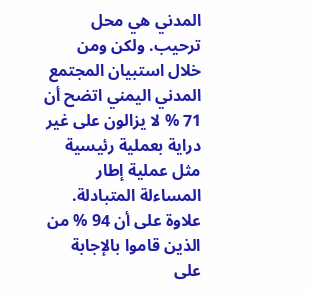المدني هي محل ترحيب. ولكن ومن خلال استبيان المجتمع المدني اليمني اتضح أن 71 % لا يزالون على غير دراية بعملية رئيسية مثل عملية إطار المساءلة المتبادلة. علاوة على أن 94 % من الذين قاموا بالإجابة على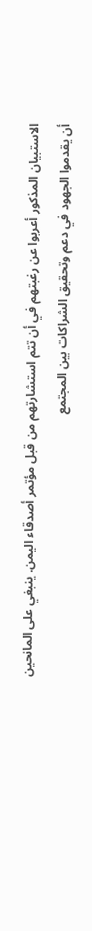الاستبيان المذكور أعربوا عن رغبتهم في أن تتم استشارتهم من قبل مؤتمر أصدقاء اليمن. ينبغي على المانحين أن يقدموا الجهود في دعم وتحقيق الشراكات بين المجتمع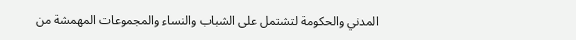المدني والحكومة لتشتمل على الشباب والنساء والمجموعات المهمشة من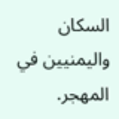السكان واليمنيين في المهجر.